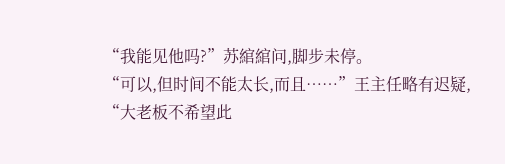“我能见他吗?”苏綰綰问,脚步未停。
“可以,但时间不能太长,而且……”王主任略有迟疑,
“大老板不希望此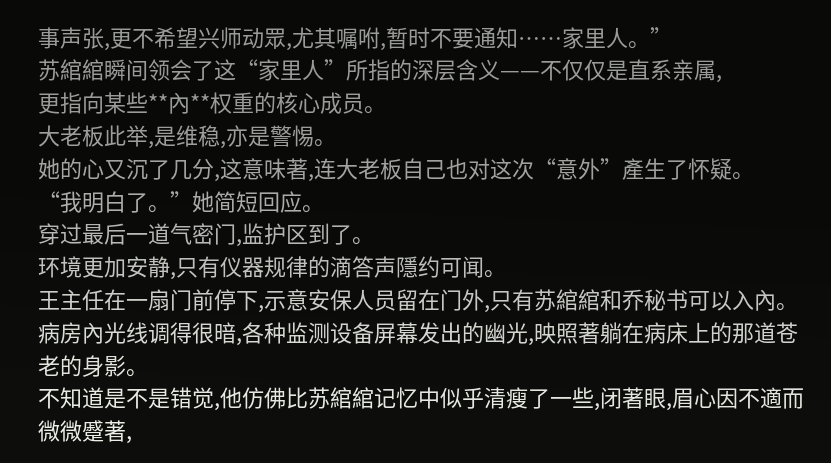事声张,更不希望兴师动眾,尤其嘱咐,暂时不要通知……家里人。”
苏綰綰瞬间领会了这“家里人”所指的深层含义——不仅仅是直系亲属,
更指向某些**內**权重的核心成员。
大老板此举,是维稳,亦是警惕。
她的心又沉了几分,这意味著,连大老板自己也对这次“意外”產生了怀疑。
“我明白了。”她简短回应。
穿过最后一道气密门,监护区到了。
环境更加安静,只有仪器规律的滴答声隱约可闻。
王主任在一扇门前停下,示意安保人员留在门外,只有苏綰綰和乔秘书可以入內。
病房內光线调得很暗,各种监测设备屏幕发出的幽光,映照著躺在病床上的那道苍老的身影。
不知道是不是错觉,他仿佛比苏綰綰记忆中似乎清瘦了一些,闭著眼,眉心因不適而微微蹙著,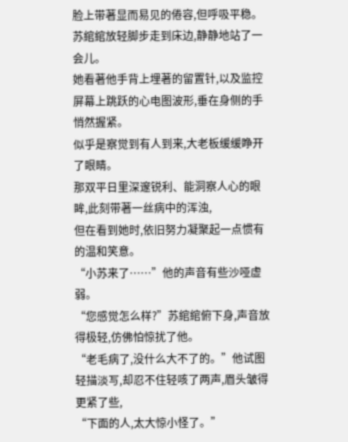脸上带著显而易见的倦容,但呼吸平稳。
苏綰綰放轻脚步走到床边,静静地站了一会儿。
她看著他手背上埋著的留置针,以及监控屏幕上跳跃的心电图波形,垂在身侧的手悄然握紧。
似乎是察觉到有人到来,大老板缓缓睁开了眼睛。
那双平日里深邃锐利、能洞察人心的眼眸,此刻带著一丝病中的浑浊,
但在看到她时,依旧努力凝聚起一点惯有的温和笑意。
“小苏来了……”他的声音有些沙哑虚弱。
“您感觉怎么样?”苏綰綰俯下身,声音放得极轻,仿佛怕惊扰了他。
“老毛病了,没什么大不了的。”他试图轻描淡写,却忍不住轻咳了两声,眉头皱得更紧了些,
“下面的人,太大惊小怪了。”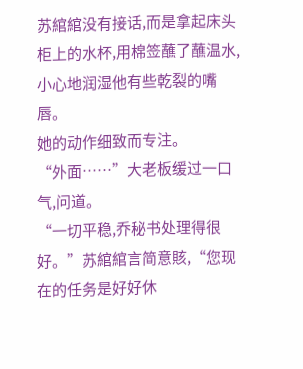苏綰綰没有接话,而是拿起床头柜上的水杯,用棉签蘸了蘸温水,小心地润湿他有些乾裂的嘴唇。
她的动作细致而专注。
“外面……”大老板缓过一口气,问道。
“一切平稳,乔秘书处理得很好。”苏綰綰言简意賅,“您现在的任务是好好休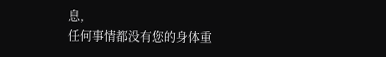息,
任何事情都没有您的身体重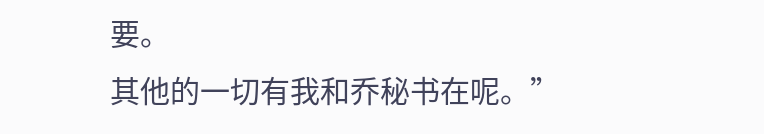要。
其他的一切有我和乔秘书在呢。”